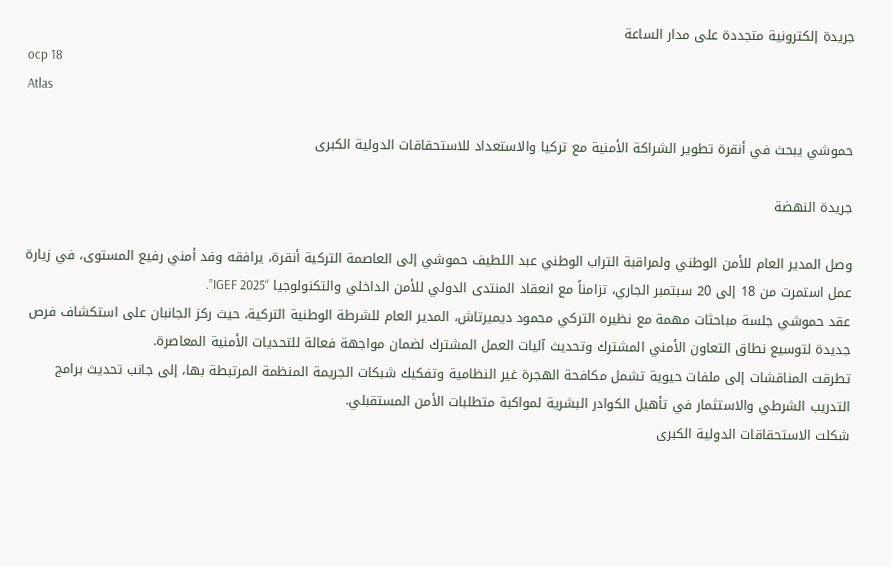جريدة إلكترونية متجددة على مدار الساعة
ocp 18
Atlas

حموشي يبحث في أنقرة تطوير الشراكة الأمنية مع تركيا والاستعداد للاستحقاقات الدولية الكبرى

جريدة النهضة

وصل المدير العام للأمن الوطني ولمراقبة التراب الوطني عبد اللطيف حموشي إلى العاصمة التركية أنقرة، يرافقه وفد أمني رفيع المستوى، في زيارة عمل استمرت من 18 إلى 20 سبتمبر الجاري، تزامناً مع انعقاد المنتدى الدولي للأمن الداخلي والتكنولوجيا “IGEF 2025”.
عقد حموشي جلسة مباحثات مهمة مع نظيره التركي محمود ديميرتاش، المدير العام للشرطة الوطنية التركية، حيث ركز الجانبان على استكشاف فرص جديدة لتوسيع نطاق التعاون الأمني المشترك وتحديث آليات العمل المشترك لضمان مواجهة فعالة للتحديات الأمنية المعاصرة.
تطرقت المناقشات إلى ملفات حيوية تشمل مكافحة الهجرة غير النظامية وتفكيك شبكات الجريمة المنظمة المرتبطة بها، إلى جانب تحديث برامج التدريب الشرطي والاستثمار في تأهيل الكوادر البشرية لمواكبة متطلبات الأمن المستقبلي.
شكلت الاستحقاقات الدولية الكبرى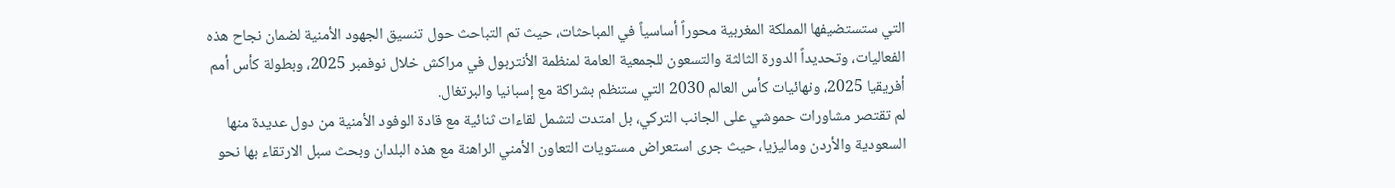التي ستستضيفها المملكة المغربية محوراً أساسياً في المباحثات، حيث تم التباحث حول تنسيق الجهود الأمنية لضمان نجاح هذه الفعاليات، وتحديداً الدورة الثالثة والتسعون للجمعية العامة لمنظمة الأنتربول في مراكش خلال نوفمبر 2025، وبطولة كأس أمم أفريقيا 2025، ونهائيات كأس العالم 2030 التي ستنظم بشراكة مع إسبانيا والبرتغال.
لم تقتصر مشاورات حموشي على الجانب التركي، بل امتدت لتشمل لقاءات ثنائية مع قادة الوفود الأمنية من دول عديدة منها السعودية والأردن وماليزيا، حيث جرى استعراض مستويات التعاون الأمني الراهنة مع هذه البلدان وبحث سبل الارتقاء بها نحو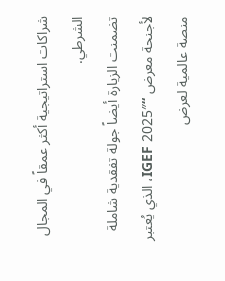شراكات استراتيجية أكثر عمقاً في المجال الشرطي.
تضمنت الزيارة أيضاً جولة تفقدية شاملة لأجنحة معرض “IGEF 2025″، الذي يُعتبر منصة عالمية لعرض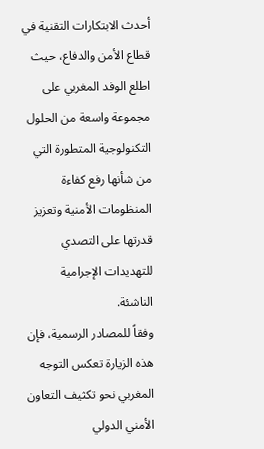أحدث الابتكارات التقنية في قطاع الأمن والدفاع، حيث اطلع الوفد المغربي على مجموعة واسعة من الحلول التكنولوجية المتطورة التي من شأنها رفع كفاءة المنظومات الأمنية وتعزيز قدرتها على التصدي للتهديدات الإجرامية الناشئة.
وفقاً للمصادر الرسمية، فإن هذه الزيارة تعكس التوجه المغربي نحو تكثيف التعاون الأمني الدولي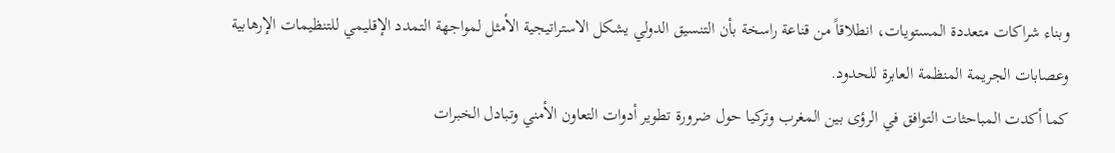وبناء شراكات متعددة المستويات، انطلاقاً من قناعة راسخة بأن التنسيق الدولي يشكل الاستراتيجية الأمثل لمواجهة التمدد الإقليمي للتنظيمات الإرهابية وعصابات الجريمة المنظمة العابرة للحدود.
كما أكدت المباحثات التوافق في الرؤى بين المغرب وتركيا حول ضرورة تطوير أدوات التعاون الأمني وتبادل الخبرات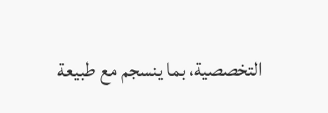التخصصية، بما ينسجم مع طبيعة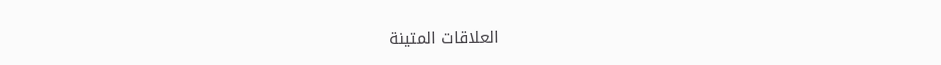العلاقات المتينة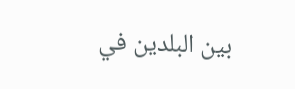بين البلدين في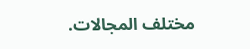مختلف المجالات.